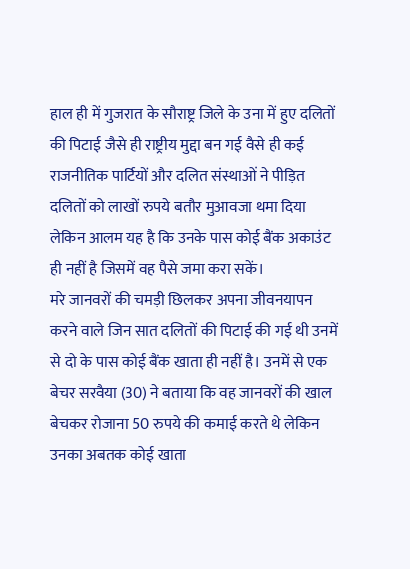हाल ही में गुजरात के सौराष्ट्र जिले के उना में हुए दलितों की पिटाई जैसे ही राष्ट्रीय मुद्दा बन गई वैसे ही कई राजनीतिक पार्टियों और दलित संस्थाओं ने पीड़ित दलितों को लाखों रुपये बतौर मुआवजा थमा दिया लेकिन आलम यह है कि उनके पास कोई बैंक अकाउंट ही नहीं है जिसमें वह पैसे जमा करा सकें।
मरे जानवरों की चमड़ी छिलकर अपना जीवनयापन करने वाले जिन सात दलितों की पिटाई की गई थी उनमें से दो के पास कोई बैंक खाता ही नहीं है। उनमें से एक बेचर सरवैया (30) ने बताया कि वह जानवरों की खाल बेचकर रोजाना 50 रुपये की कमाई करते थे लेकिन उनका अबतक कोई खाता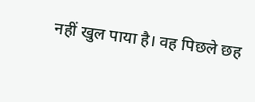नहीं खुल पाया है। वह पिछले छह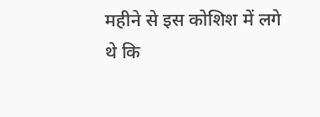महीने से इस कोशिश में लगे थे कि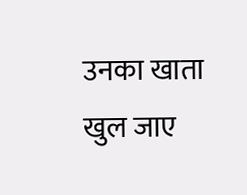उनका खाता खुल जाए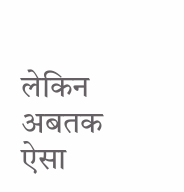लेकिन अबतक ऐसा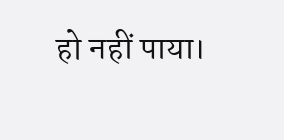हो नहीं पाया।